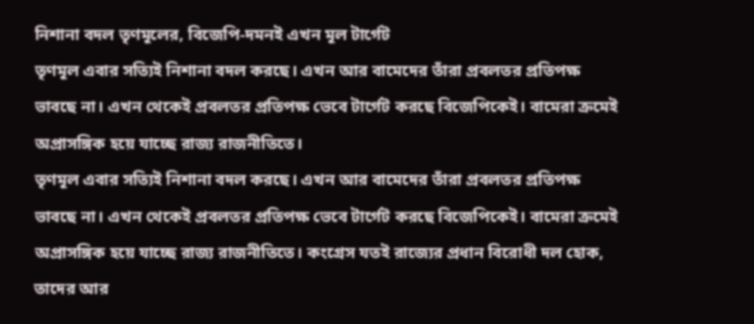নিশানা বদল তৃণমূলের, বিজেপি-দমনই এখন মূল টার্গেট
তৃণমূল এবার সত্যিই নিশানা বদল করছে। এখন আর বামেদের তাঁরা প্রবলতর প্রতিপক্ষ ভাবছে না। এখন থেকেই প্রবলতর প্রতিপক্ষ ভেবে টার্গেট করছে বিজেপিকেই। বামেরা ক্রমেই অপ্রাসঙ্গিক হয়ে যাচ্ছে রাজ্য রাজনীতিতে।
তৃণমূল এবার সত্যিই নিশানা বদল করছে। এখন আর বামেদের তাঁরা প্রবলতর প্রতিপক্ষ ভাবছে না। এখন থেকেই প্রবলতর প্রতিপক্ষ ভেবে টার্গেট করছে বিজেপিকেই। বামেরা ক্রমেই অপ্রাসঙ্গিক হয়ে যাচ্ছে রাজ্য রাজনীতিতে। কংগ্রেস যতই রাজ্যের প্রধান বিরোধী দল হোক, তাদের আর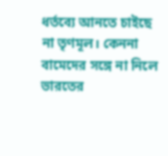ধর্তব্যে আনতে চাইছে না তৃণমূল। কেননা বামেদের সঙ্গে না নিলে ভারতের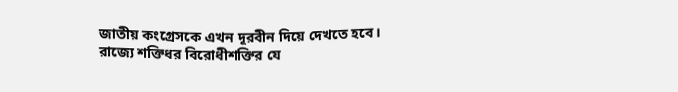জাতীয় কংগ্রেসকে এখন দূরবীন দিয়ে দেখতে হবে।
রাজ্যে শক্তিধর বিরোধীশক্তির যে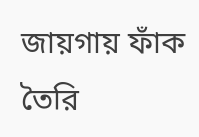জায়গায় ফাঁক তৈরি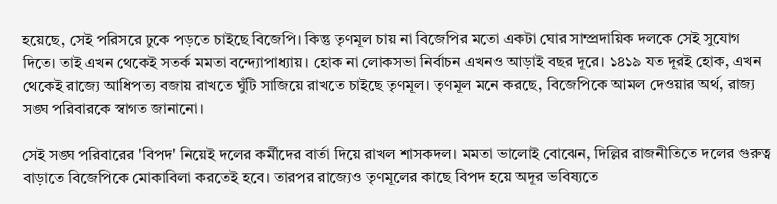হয়েছে, সেই পরিসরে ঢুকে পড়তে চাইছে বিজেপি। কিন্তু তৃণমূল চায় না বিজেপির মতো একটা ঘোর সাম্প্রদায়িক দলকে সেই সুযোগ দিতে। তাই এখন থেকেই সতর্ক মমতা বন্দ্যোপাধ্যায়। হোক না লোকসভা নির্বাচন এখনও আড়াই বছর দূরে। ১৪১৯ যত দূরই হোক, এখন থেকেই রাজ্যে আধিপত্য বজায় রাখতে ঘুঁটি সাজিয়ে রাখতে চাইছে তৃণমূল। তৃণমূল মনে করছে, বিজেপিকে আমল দেওয়ার অর্থ, রাজ্য সঙ্ঘ পরিবারকে স্বাগত জানানো।

সেই সঙ্ঘ পরিবারের 'বিপদ' নিয়েই দলের কর্মীদের বার্তা দিয়ে রাখল শাসকদল। মমতা ভালোই বোঝেন, দিল্লির রাজনীতিতে দলের গুরুত্ব বাড়াতে বিজেপিকে মোকাবিলা করতেই হবে। তারপর রাজ্যেও তৃণমূলের কাছে বিপদ হয়ে অদূর ভবিষ্যতে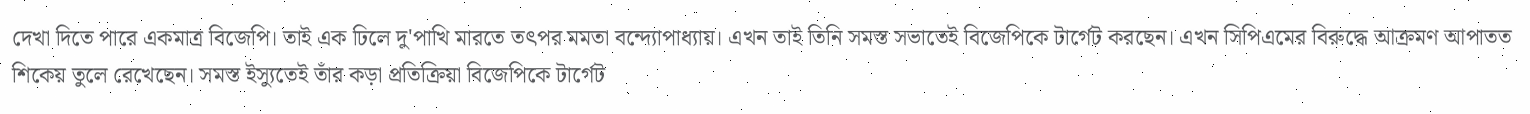দেখা দিতে পারে একমাত্র বিজেপি। তাই এক ঢিলে দু'পাখি মারতে তৎপর মমতা বন্দ্যোপাধ্যায়। এখন তাই তিনি সমস্ত সভাতেই বিজেপিকে টার্গেট করছেন। এখন সিপিএমের বিরুদ্ধে আক্রমণ আপাতত শিকেয় তুলে রেখেছেন। সমস্ত ইস্যুতেই তাঁর কড়া প্রতিক্রিয়া বিজেপিকে টার্গেট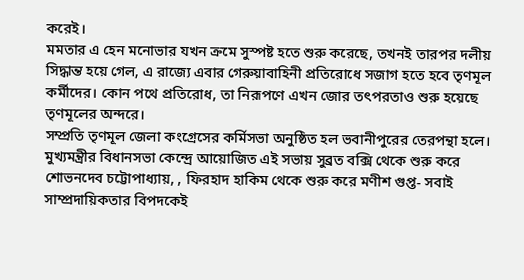করেই।
মমতার এ হেন মনোভার যখন ক্রমে সুস্পষ্ট হতে শুরু করেছে, তখনই তারপর দলীয় সিদ্ধান্ত হয়ে গেল, এ রাজ্যে এবার গেরুয়াবাহিনী প্রতিরোধে সজাগ হতে হবে তৃণমূল কর্মীদের। কোন পথে প্রতিরোধ, তা নিরূপণে এখন জোর তৎপরতাও শুরু হয়েছে তৃণমূলের অন্দরে।
সম্প্রতি তৃণমূল জেলা কংগ্রেসের কর্মিসভা অনুষ্ঠিত হল ভবানীপুরের তেরপন্থা হলে। মুখ্যমন্ত্রীর বিধানসভা কেন্দ্রে আয়োজিত এই সভায় সুব্রত বক্সি থেকে শুরু করে শোভনদেব চট্টোপাধ্যায়, , ফিরহাদ হাকিম থেকে শুরু করে মণীশ গুপ্ত- সবাই সাম্প্রদায়িকতার বিপদকেই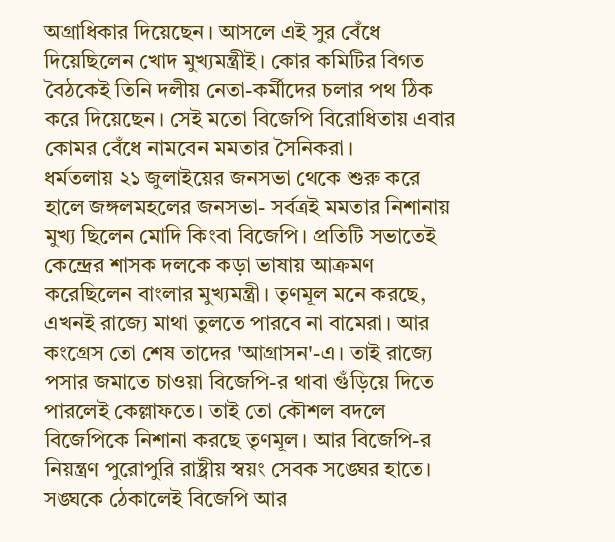অগ্রাধিকার দিয়েছেন। আসলে এই সুর বেঁধে দিয়েছিলেন খোদ মুখ্যমন্ত্রীই। কোর কমিটির বিগত বৈঠকেই তিনি দলীয় নেতা-কর্মীদের চলার পথ ঠিক করে দিয়েছেন। সেই মতো বিজেপি বিরোধিতায় এবার কোমর বেঁধে নামবেন মমতার সৈনিকরা।
ধর্মতলায় ২১ জুলাইয়ের জনসভা থেকে শুরু করে হালে জঙ্গলমহলের জনসভা- সর্বত্রই মমতার নিশানায় মুখ্য ছিলেন মোদি কিংবা বিজেপি। প্রতিটি সভাতেই কেন্দ্রের শাসক দলকে কড়া ভাষায় আক্রমণ করেছিলেন বাংলার মুখ্যমন্ত্রী। তৃণমূল মনে করছে, এখনই রাজ্যে মাথা তুলতে পারবে না বামেরা। আর কংগ্রেস তো শেষ তাদের 'আগ্রাসন'-এ। তাই রাজ্যে পসার জমাতে চাওয়া বিজেপি-র থাবা গুঁড়িয়ে দিতে পারলেই কেল্লাফতে। তাই তো কৌশল বদলে বিজেপিকে নিশানা করছে তৃণমূল। আর বিজেপি-র নিয়ন্ত্রণ পুরোপুরি রাষ্ট্রীয় স্বয়ং সেবক সঙ্ঘের হাতে।
সঙ্ঘকে ঠেকালেই বিজেপি আর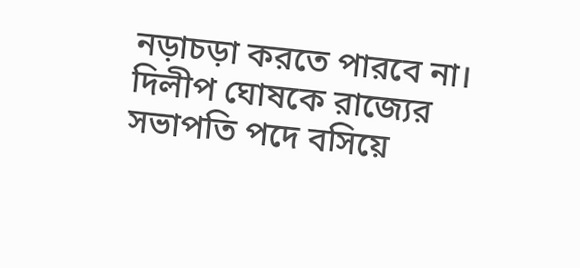নড়াচড়া করতে পারবে না। দিলীপ ঘোষকে রাজ্যের সভাপতি পদে বসিয়ে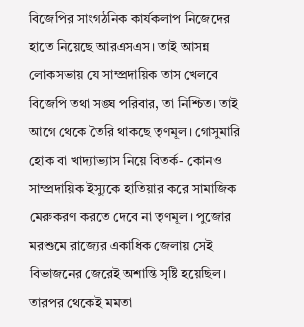বিজেপির সাংগঠনিক কার্যকলাপ নিজেদের হাতে নিয়েছে আরএসএস। তাই আসন্ন লোকসভায় যে সাম্প্রদায়িক তাস খেলবে বিজেপি তথা সঙ্ঘ পরিবার, তা নিশ্চিত। তাই আগে থেকে তৈরি থাকছে তৃণমূল। গোসুমারি হোক বা খাদ্যাভ্যাস নিয়ে বিতর্ক- কোনও সাম্প্রদায়িক ইস্যুকে হাতিয়ার করে সামাজিক মেরুকরণ করতে দেবে না তৃণমূল। পুজোর মরশুমে রাজ্যের একাধিক জেলায় সেই বিভাজনের জেরেই অশান্তি সৃষ্টি হয়েছিল।
তারপর থেকেই মমতা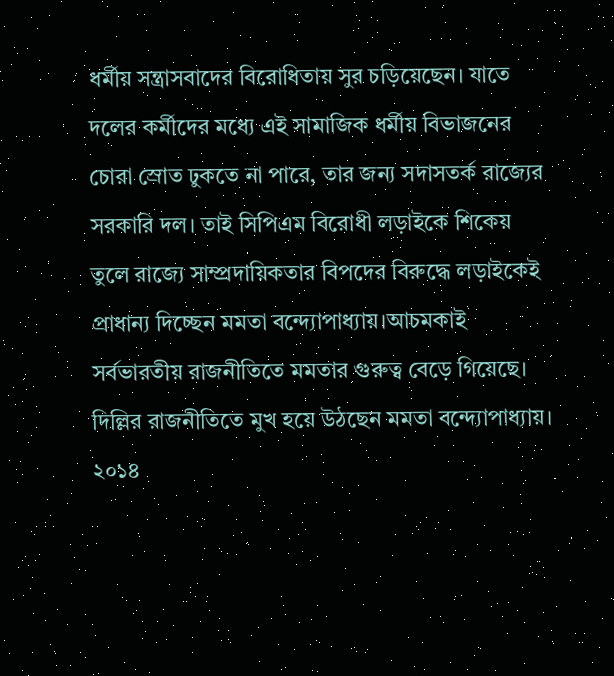ধর্মীয় সন্ত্রাসবাদের বিরোধিতায় সুর চড়িয়েছেন। যাতে দলের কর্মীদের মধ্যে এই সামাজিক ধর্মীয় বিভাজনের চোরা স্রোত ঢুকতে না পারে, তার জন্য সদাসতর্ক রাজ্যের সরকারি দল। তাই সিপিএম বিরোধী লড়াইকে শিকেয় তুলে রাজ্যে সাম্প্রদায়িকতার বিপদের বিরুদ্ধে লড়াইকেই প্রাধান্য দিচ্ছেন মমতা বন্দ্যোপাধ্যায়।আচমকাই সর্বভারতীয় রাজনীতিতে মমতার গুরুত্ব বেড়ে গিয়েছে। দিল্লির রাজনীতিতে মুখ হয়ে উঠছেন মমতা বন্দ্যোপাধ্যায়।
২০১৪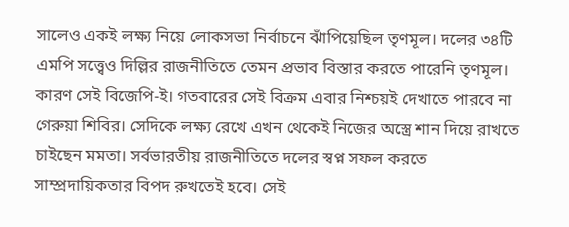সালেও একই লক্ষ্য নিয়ে লোকসভা নির্বাচনে ঝাঁপিয়েছিল তৃণমূল। দলের ৩৪টি এমপি সত্ত্বেও দিল্লির রাজনীতিতে তেমন প্রভাব বিস্তার করতে পারেনি তৃণমূল। কারণ সেই বিজেপি-ই। গতবারের সেই বিক্রম এবার নিশ্চয়ই দেখাতে পারবে না গেরুয়া শিবির। সেদিকে লক্ষ্য রেখে এখন থেকেই নিজের অস্ত্রে শান দিয়ে রাখতে চাইছেন মমতা। সর্বভারতীয় রাজনীতিতে দলের স্বপ্ন সফল করতে সাম্প্রদায়িকতার বিপদ রুখতেই হবে। সেই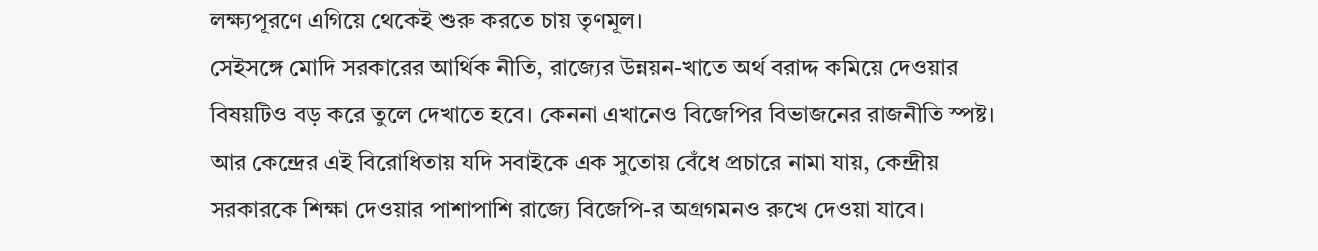লক্ষ্যপূরণে এগিয়ে থেকেই শুরু করতে চায় তৃণমূল।
সেইসঙ্গে মোদি সরকারের আর্থিক নীতি, রাজ্যের উন্নয়ন-খাতে অর্থ বরাদ্দ কমিয়ে দেওয়ার বিষয়টিও বড় করে তুলে দেখাতে হবে। কেননা এখানেও বিজেপির বিভাজনের রাজনীতি স্পষ্ট। আর কেন্দ্রের এই বিরোধিতায় যদি সবাইকে এক সুতোয় বেঁধে প্রচারে নামা যায়, কেন্দ্রীয় সরকারকে শিক্ষা দেওয়ার পাশাপাশি রাজ্যে বিজেপি-র অগ্রগমনও রুখে দেওয়া যাবে।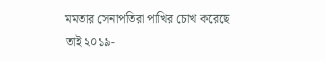মমতার সেনাপতিরা পাখির চোখ করেছে তাই ২০১৯-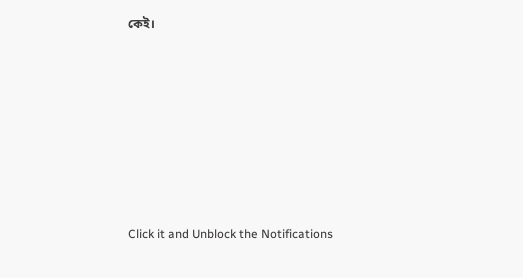কেই।












Click it and Unblock the Notifications